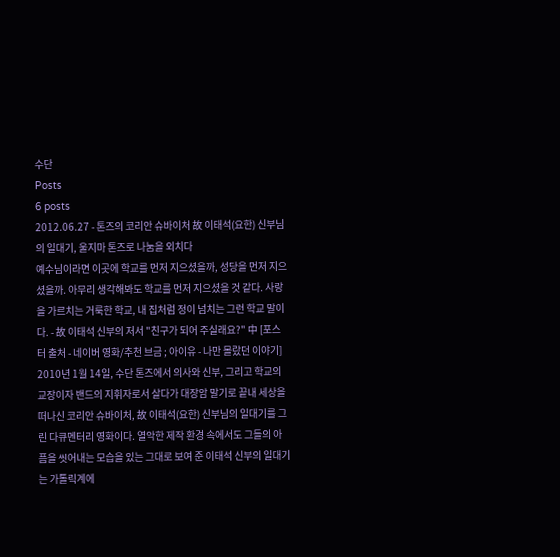수단
Posts
6 posts
2012.06.27 - 톤즈의 코리안 슈바이처 故 이태석(요한) 신부님의 일대기, 울지마 톤즈로 나눔을 외치다
예수님이라면 이곳에 학교를 먼저 지으셨을까, 성당을 먼저 지으셨을까. 아무리 생각해봐도 학교를 먼저 지으셨을 것 같다. 사랑을 가르치는 거룩한 학교, 내 집처럼 정이 넘치는 그런 학교 말이다. - 故 이태석 신부의 저서 "친구가 되어 주실래요?" 中 [포스터 출처 - 네이버 영화/추천 브금 ; 아이유 - 나만 몰랐던 이야기] 2010년 1월 14일, 수단 톤즈에서 의사와 신부, 그리고 학교의 교장이자 밴드의 지휘자로서 살다가 대장암 말기로 끝내 세상을 떠나신 코리안 슈바이처, 故 이태석(요한) 신부님의 일대기를 그린 다큐멘터리 영화이다. 열악한 제작 환경 속에서도 그들의 아픔을 씻어내는 모습을 있는 그대로 보여 준 이태석 신부의 일대기는 가톨릭계에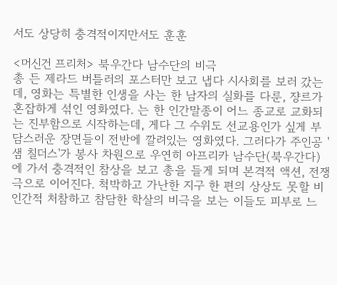서도 상당히 충격적이지만서도 훈훈

<머신건 프리처> 북우간다 남수단의 비극
총 든 제라드 버틀러의 포스터만 보고 냅다 시사회를 보러 갔는데, 영화는 특별한 인생을 사는 한 남자의 실화를 다룬, 쟝르가 혼잡하게 섞인 영화였다. 는 한 인간말종이 어느 종교로 교화되는 진부함으로 시작하는데, 게다 그 수위도 선교용인가 싶게 부담스러운 장면들이 전반에 깔려있는 영화였다. 그러다가 주인공 '샘 칠더스'가 봉사 차원으로 우연히 아프리카 남수단(북우간다)에 가서 충격적인 참상을 보고 총을 들게 되며 본격적 액션, 전쟁극으로 이어진다. 척박하고 가난한 지구 한 편의 상상도 못할 비인간적 처참하고 참담한 학살의 비극을 보는 이들도 피부로 느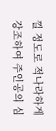낄 정도로 적나라하게 강조하여 주인공의 심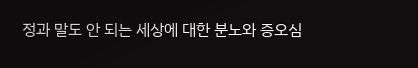정과 말도 안 되는 세상에 대한 분노와 증오심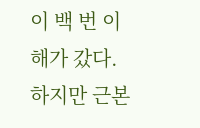이 백 번 이해가 갔다. 하지만 근본